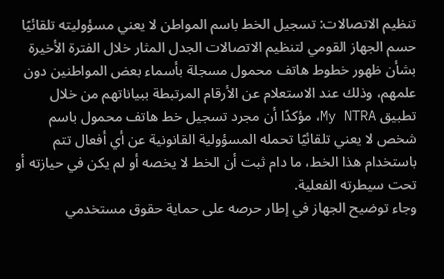تنظيم الاتصالات: تسجيل الخط باسم المواطن لا يعني مسؤوليته تلقائيًا
حسم الجهاز القومي لتنظيم الاتصالات الجدل المثار خلال الفترة الأخيرة بشأن ظهور خطوط هاتف محمول مسجلة بأسماء بعض المواطنين دون علمهم، وذلك عند الاستعلام عن الأرقام المرتبطة ببياناتهم من خلال تطبيق My NTRA، مؤكدًا أن مجرد تسجيل خط هاتف محمول باسم شخص لا يعني تلقائيًا تحمله المسؤولية القانونية عن أي أفعال تتم باستخدام هذا الخط، ما دام ثبت أن الخط لا يخصه أو لم يكن في حيازته أو تحت سيطرته الفعلية.
وجاء توضيح الجهاز في إطار حرصه على حماية حقوق مستخدمي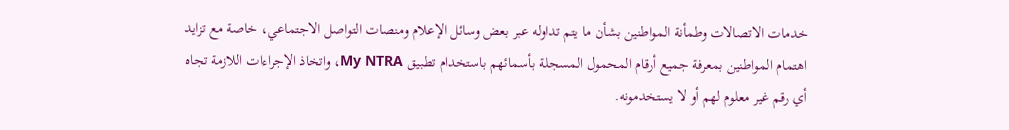خدمات الاتصالات وطمأنة المواطنين بشأن ما يتم تداوله عبر بعض وسائل الإعلام ومنصات التواصل الاجتماعي، خاصة مع تزايد اهتمام المواطنين بمعرفة جميع أرقام المحمول المسجلة بأسمائهم باستخدام تطبيق My NTRA، واتخاذ الإجراءات اللازمة تجاه أي رقم غير معلوم لهم أو لا يستخدمونه.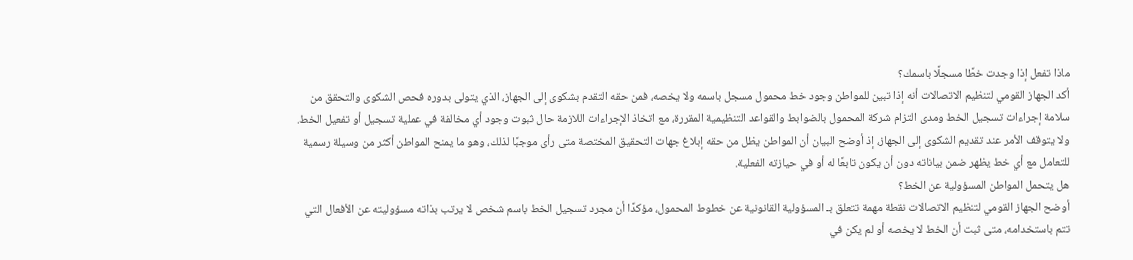ماذا تفعل إذا وجدت خطًا مسجلًا باسمك؟
أكد الجهاز القومي لتنظيم الاتصالات أنه إذا تبين للمواطن وجود خط محمول مسجل باسمه ولا يخصه، فمن حقه التقدم بشكوى إلى الجهاز، الذي يتولى بدوره فحص الشكوى والتحقق من سلامة إجراءات تسجيل الخط ومدى التزام شركة المحمول بالضوابط والقواعد التنظيمية المقررة، مع اتخاذ الإجراءات اللازمة حال ثبوت وجود أي مخالفة في عملية تسجيل أو تفعيل الخط.
ولا يتوقف الأمر عند تقديم الشكوى إلى الجهاز، إذ أوضح البيان أن المواطن يظل من حقه إبلاغ جهات التحقيق المختصة متى رأى موجبًا لذلك، وهو ما يمنح المواطن أكثر من وسيلة رسمية للتعامل مع أي خط يظهر ضمن بياناته دون أن يكون تابعًا له أو في حيازته الفعلية.
هل يتحمل المواطن المسؤولية عن الخط؟
أوضح الجهاز القومي لتنظيم الاتصالات نقطة مهمة تتعلق بـ المسؤولية القانونية عن خطوط المحمول، مؤكدًا أن مجرد تسجيل الخط باسم شخص لا يرتب بذاته مسؤوليته عن الأفعال التي تتم باستخدامه، متى ثبت أن الخط لا يخصه أو لم يكن في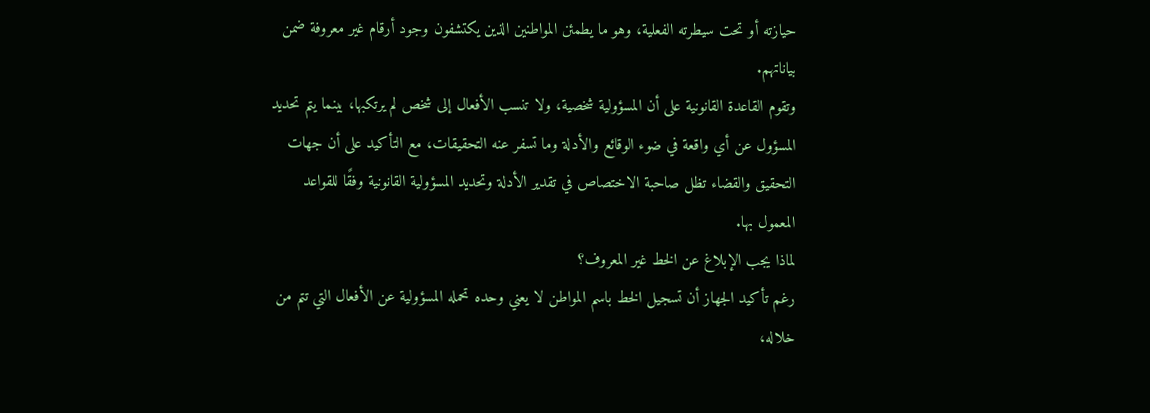حيازته أو تحت سيطرته الفعلية، وهو ما يطمئن المواطنين الذين يكتشفون وجود أرقام غير معروفة ضمن بياناتهم.
وتقوم القاعدة القانونية على أن المسؤولية شخصية، ولا تنسب الأفعال إلى شخص لم يرتكبها، بينما يتم تحديد المسؤول عن أي واقعة في ضوء الوقائع والأدلة وما تسفر عنه التحقيقات، مع التأكيد على أن جهات التحقيق والقضاء تظل صاحبة الاختصاص في تقدير الأدلة وتحديد المسؤولية القانونية وفقًا للقواعد المعمول بها.
لماذا يجب الإبلاغ عن الخط غير المعروف؟
رغم تأكيد الجهاز أن تسجيل الخط باسم المواطن لا يعني وحده تحمله المسؤولية عن الأفعال التي تتم من خلاله،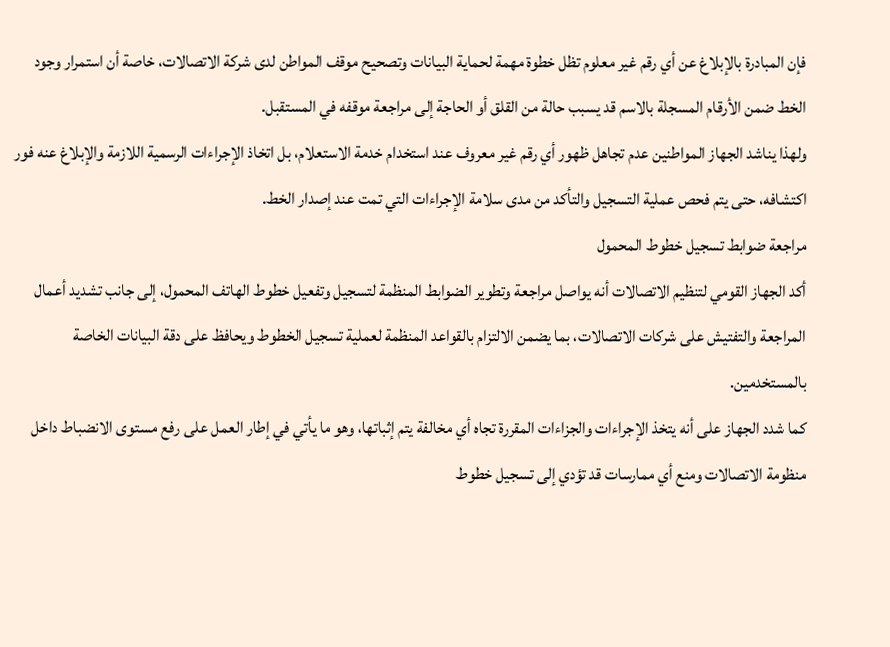فإن المبادرة بالإبلاغ عن أي رقم غير معلوم تظل خطوة مهمة لحماية البيانات وتصحيح موقف المواطن لدى شركة الاتصالات، خاصة أن استمرار وجود الخط ضمن الأرقام المسجلة بالاسم قد يسبب حالة من القلق أو الحاجة إلى مراجعة موقفه في المستقبل.
ولهذا يناشد الجهاز المواطنين عدم تجاهل ظهور أي رقم غير معروف عند استخدام خدمة الاستعلام، بل اتخاذ الإجراءات الرسمية اللازمة والإبلاغ عنه فور اكتشافه، حتى يتم فحص عملية التسجيل والتأكد من مدى سلامة الإجراءات التي تمت عند إصدار الخط.
مراجعة ضوابط تسجيل خطوط المحمول
أكد الجهاز القومي لتنظيم الاتصالات أنه يواصل مراجعة وتطوير الضوابط المنظمة لتسجيل وتفعيل خطوط الهاتف المحمول، إلى جانب تشديد أعمال المراجعة والتفتيش على شركات الاتصالات، بما يضمن الالتزام بالقواعد المنظمة لعملية تسجيل الخطوط ويحافظ على دقة البيانات الخاصة بالمستخدمين.
كما شدد الجهاز على أنه يتخذ الإجراءات والجزاءات المقررة تجاه أي مخالفة يتم إثباتها، وهو ما يأتي في إطار العمل على رفع مستوى الانضباط داخل منظومة الاتصالات ومنع أي ممارسات قد تؤدي إلى تسجيل خطوط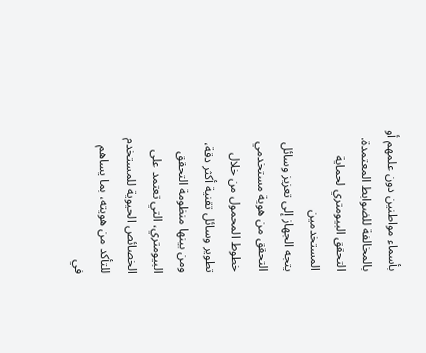بأسماء مواطنين دون علمهم أو بالمخالفة للضوابط المعتمدة.
التحقق البيومتري لحماية المستخدمين
يتجه الجهاز إلى تعزيز وسائل التحقق من هوية مستخدمي خطوط المحمول من خلال تطوير وسائل تقنية أكثر دقة، ومن بينها منظومة التحقق البيومتري، التي تعتمد على الخصائص الحيوية للمستخدم للتأكد من هويته، بما يساهم في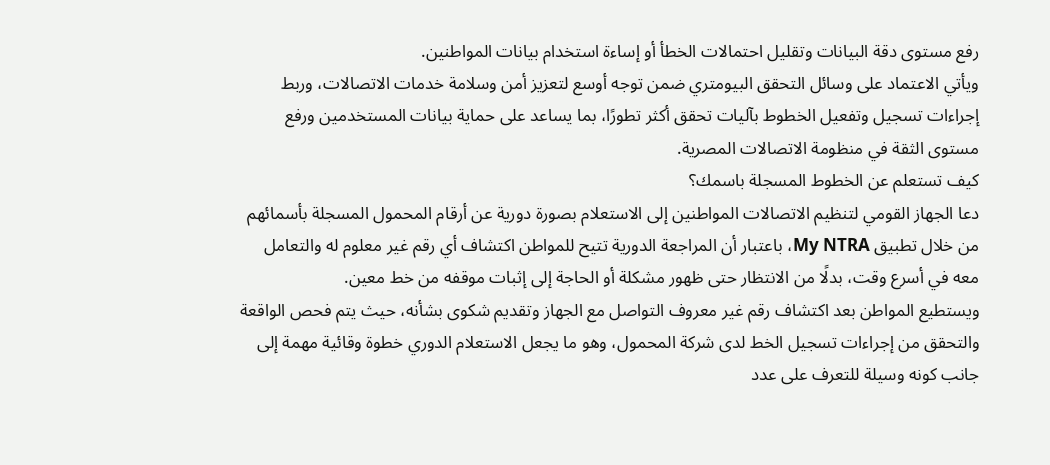رفع مستوى دقة البيانات وتقليل احتمالات الخطأ أو إساءة استخدام بيانات المواطنين.
ويأتي الاعتماد على وسائل التحقق البيومتري ضمن توجه أوسع لتعزيز أمن وسلامة خدمات الاتصالات، وربط إجراءات تسجيل وتفعيل الخطوط بآليات تحقق أكثر تطورًا، بما يساعد على حماية بيانات المستخدمين ورفع مستوى الثقة في منظومة الاتصالات المصرية.
كيف تستعلم عن الخطوط المسجلة باسمك؟
دعا الجهاز القومي لتنظيم الاتصالات المواطنين إلى الاستعلام بصورة دورية عن أرقام المحمول المسجلة بأسمائهم من خلال تطبيق My NTRA، باعتبار أن المراجعة الدورية تتيح للمواطن اكتشاف أي رقم غير معلوم له والتعامل معه في أسرع وقت، بدلًا من الانتظار حتى ظهور مشكلة أو الحاجة إلى إثبات موقفه من خط معين.
ويستطيع المواطن بعد اكتشاف رقم غير معروف التواصل مع الجهاز وتقديم شكوى بشأنه، حيث يتم فحص الواقعة والتحقق من إجراءات تسجيل الخط لدى شركة المحمول، وهو ما يجعل الاستعلام الدوري خطوة وقائية مهمة إلى جانب كونه وسيلة للتعرف على عدد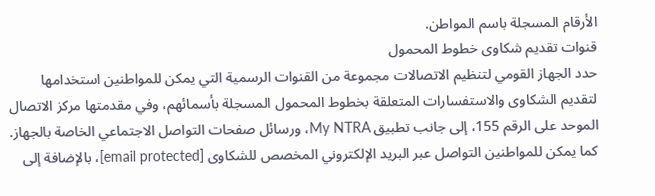الأرقام المسجلة باسم المواطن.
قنوات تقديم شكاوى خطوط المحمول
حدد الجهاز القومي لتنظيم الاتصالات مجموعة من القنوات الرسمية التي يمكن للمواطنين استخدامها لتقديم الشكاوى والاستفسارات المتعلقة بخطوط المحمول المسجلة بأسمائهم، وفي مقدمتها مركز الاتصال الموحد على الرقم 155، إلى جانب تطبيق My NTRA، ورسائل صفحات التواصل الاجتماعي الخاصة بالجهاز.
كما يمكن للمواطنين التواصل عبر البريد الإلكتروني المخصص للشكاوى [email protected]، بالإضافة إلى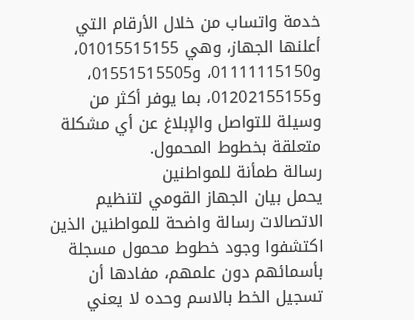خدمة واتساب من خلال الأرقام التي أعلنها الجهاز، وهي 01015515155، و01111115150، و01551515505، و01202155155، بما يوفر أكثر من وسيلة للتواصل والإبلاغ عن أي مشكلة متعلقة بخطوط المحمول.
رسالة طمأنة للمواطنين
يحمل بيان الجهاز القومي لتنظيم الاتصالات رسالة واضحة للمواطنين الذين اكتشفوا وجود خطوط محمول مسجلة بأسمائهم دون علمهم، مفادها أن تسجيل الخط بالاسم وحده لا يعني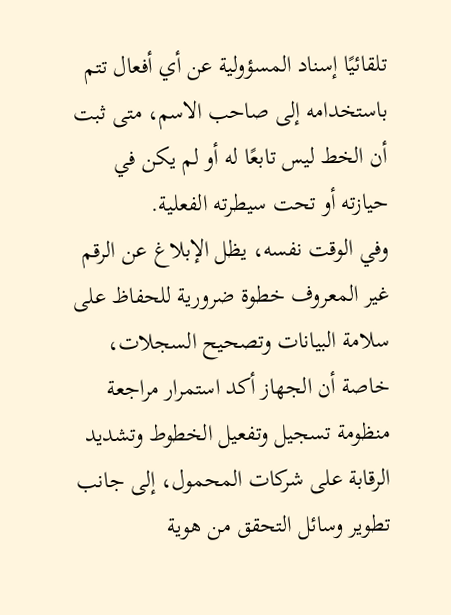تلقائيًا إسناد المسؤولية عن أي أفعال تتم باستخدامه إلى صاحب الاسم، متى ثبت أن الخط ليس تابعًا له أو لم يكن في حيازته أو تحت سيطرته الفعلية.
وفي الوقت نفسه، يظل الإبلاغ عن الرقم غير المعروف خطوة ضرورية للحفاظ على سلامة البيانات وتصحيح السجلات، خاصة أن الجهاز أكد استمرار مراجعة منظومة تسجيل وتفعيل الخطوط وتشديد الرقابة على شركات المحمول، إلى جانب تطوير وسائل التحقق من هوية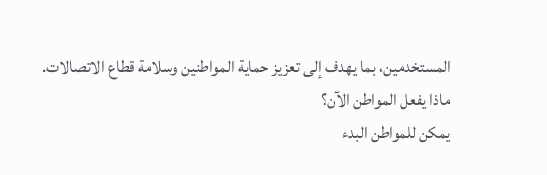المستخدمين، بما يهدف إلى تعزيز حماية المواطنين وسلامة قطاع الاتصالات.
ماذا يفعل المواطن الآن؟
يمكن للمواطن البدء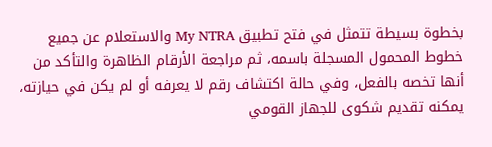بخطوة بسيطة تتمثل في فتح تطبيق My NTRA والاستعلام عن جميع خطوط المحمول المسجلة باسمه، ثم مراجعة الأرقام الظاهرة والتأكد من أنها تخصه بالفعل، وفي حالة اكتشاف رقم لا يعرفه أو لم يكن في حيازته، يمكنه تقديم شكوى للجهاز القومي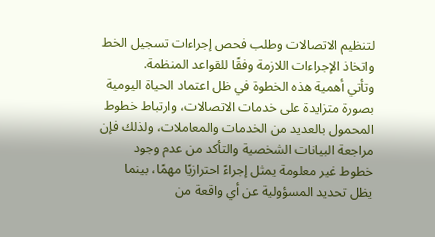لتنظيم الاتصالات وطلب فحص إجراءات تسجيل الخط واتخاذ الإجراءات اللازمة وفقًا للقواعد المنظمة.
وتأتي أهمية هذه الخطوة في ظل اعتماد الحياة اليومية بصورة متزايدة على خدمات الاتصالات، وارتباط خطوط المحمول بالعديد من الخدمات والمعاملات، ولذلك فإن مراجعة البيانات الشخصية والتأكد من عدم وجود خطوط غير معلومة يمثل إجراءً احترازيًا مهمًا، بينما يظل تحديد المسؤولية عن أي واقعة من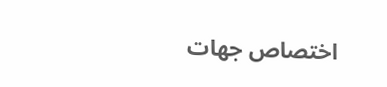اختصاص جهات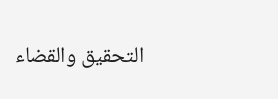التحقيق والقضاء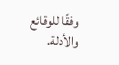وفقًا للوقائع والأدلة.